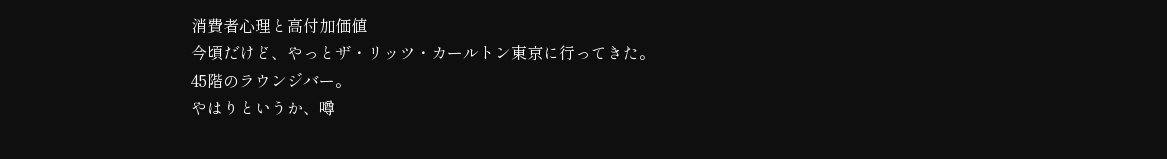消費者心理と高付加価値
今頃だけど、やっとザ・リッツ・カールトン東京に行ってきた。
45階のラウンジバー。
やはりというか、噂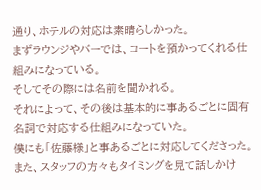通り、ホテルの対応は素晴らしかった。
まずラウンジやバーでは、コートを預かってくれる仕組みになっている。
そしてその際には名前を聞かれる。
それによって、その後は基本的に事あるごとに固有名詞で対応する仕組みになっていた。
僕にも「佐藤様」と事あるごとに対応してくださった。
また、スタッフの方々もタイミングを見て話しかけ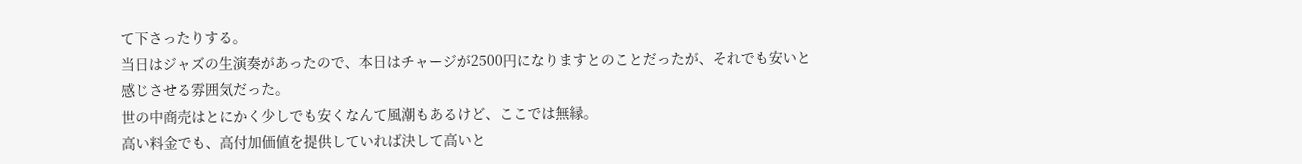て下さったりする。
当日はジャズの生演奏があったので、本日はチャージが2500円になりますとのことだったが、それでも安いと感じさせる雰囲気だった。
世の中商売はとにかく少しでも安くなんて風潮もあるけど、ここでは無縁。
高い料金でも、高付加価値を提供していれば決して高いと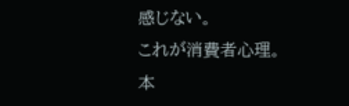感じない。
これが消費者心理。
本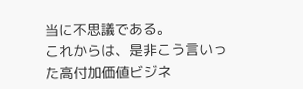当に不思議である。
これからは、是非こう言いった高付加価値ビジネ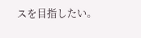スを目指したい。